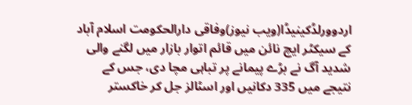اردوورلڈکینیڈا(ویب نیوز)وفاقی دارالحکومت اسلام آباد کے سیکٹر ایچ نائن میں قائم اتوار بازار میں لگنے والی شدید آگ نے بڑے پیمانے پر تباہی مچا دی، جس کے نتیجے میں 335 دکانیں اور اسٹالز جل کر خاکستر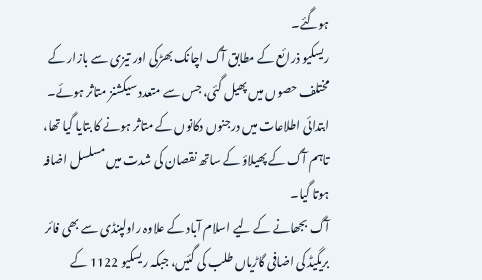ہوگئے۔
ریسکیو ذرائع کے مطابق آگ اچانک بھڑکی اور تیزی سے بازار کے مختلف حصوں میں پھیل گئی، جس سے متعدد سیکشنز متاثر ہوئے۔ ابتدائی اطلاعات میں درجنوں دکانوں کے متاثر ہونے کا بتایا گیا تھا، تاہم آگ کے پھیلاؤ کے ساتھ نقصان کی شدت میں مسلسل اضافہ ہوتا گیا۔
آگ بجھانے کے لیے اسلام آباد کے علاوہ راولپنڈی سے بھی فائر بریگیڈ کی اضافی گاڑیاں طلب کی گئیں، جبکہ ریسکیو 1122 کے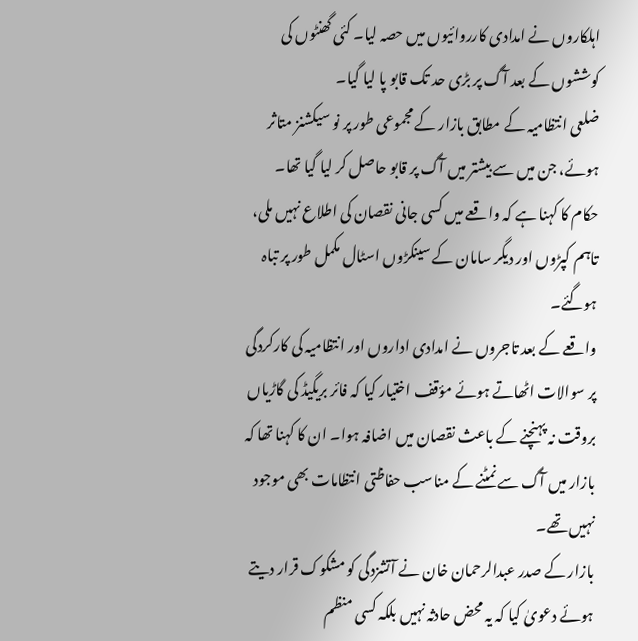اہلکاروں نے امدادی کارروائیوں میں حصہ لیا۔ کئی گھنٹوں کی کوششوں کے بعد آگ پر بڑی حد تک قابو پا لیا گیا۔
ضلعی انتظامیہ کے مطابق بازار کے مجموعی طور پر نو سیکشنز متاثر ہوئے، جن میں سے بیشتر میں آگ پر قابو حاصل کر لیا گیا تھا۔ حکام کا کہنا ہے کہ واقعے میں کسی جانی نقصان کی اطلاع نہیں ملی، تاہم کپڑوں اور دیگر سامان کے سینکڑوں اسٹال مکمل طور پر تباہ ہوگئے۔
واقعے کے بعد تاجروں نے امدادی اداروں اور انتظامیہ کی کارکردگی پر سوالات اٹھاتے ہوئے مؤقف اختیار کیا کہ فائر بریگیڈ کی گاڑیاں بروقت نہ پہنچنے کے باعث نقصان میں اضافہ ہوا۔ ان کا کہنا تھا کہ بازار میں آگ سے نمٹنے کے مناسب حفاظتی انتظامات بھی موجود نہیں تھے۔
بازار کے صدر عبدالرحمان خان نے آتشزدگی کو مشکوک قرار دیتے ہوئے دعویٰ کیا کہ یہ محض حادثہ نہیں بلکہ کسی منظم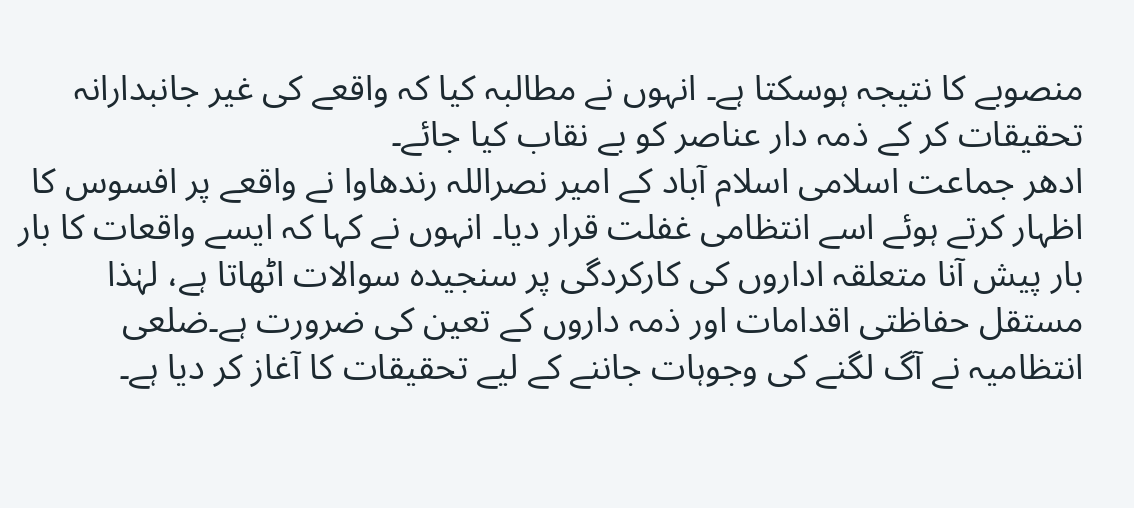منصوبے کا نتیجہ ہوسکتا ہے۔ انہوں نے مطالبہ کیا کہ واقعے کی غیر جانبدارانہ تحقیقات کر کے ذمہ دار عناصر کو بے نقاب کیا جائے۔
ادھر جماعت اسلامی اسلام آباد کے امیر نصراللہ رندھاوا نے واقعے پر افسوس کا اظہار کرتے ہوئے اسے انتظامی غفلت قرار دیا۔ انہوں نے کہا کہ ایسے واقعات کا بار بار پیش آنا متعلقہ اداروں کی کارکردگی پر سنجیدہ سوالات اٹھاتا ہے، لہٰذا مستقل حفاظتی اقدامات اور ذمہ داروں کے تعین کی ضرورت ہے۔ضلعی انتظامیہ نے آگ لگنے کی وجوہات جاننے کے لیے تحقیقات کا آغاز کر دیا ہے۔